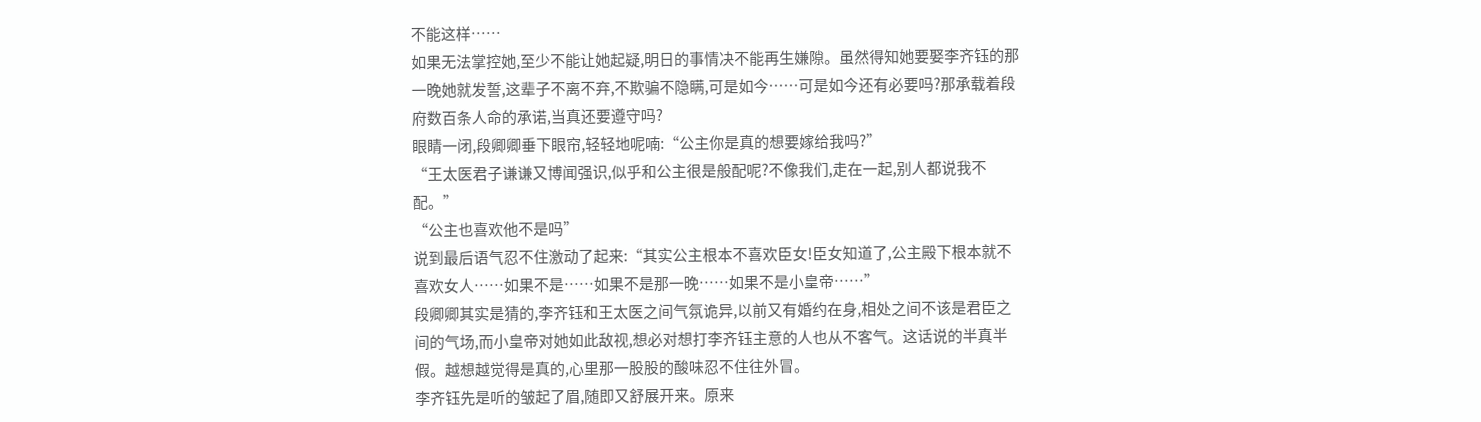不能这样……
如果无法掌控她,至少不能让她起疑,明日的事情决不能再生嫌隙。虽然得知她要娶李齐钰的那一晚她就发誓,这辈子不离不弃,不欺骗不隐瞒,可是如今……可是如今还有必要吗?那承载着段府数百条人命的承诺,当真还要遵守吗?
眼睛一闭,段卿卿垂下眼帘,轻轻地呢喃:“公主你是真的想要嫁给我吗?”
“王太医君子谦谦又博闻强识,似乎和公主很是般配呢?不像我们,走在一起,别人都说我不配。”
“公主也喜欢他不是吗”
说到最后语气忍不住激动了起来:“其实公主根本不喜欢臣女!臣女知道了,公主殿下根本就不喜欢女人……如果不是……如果不是那一晚……如果不是小皇帝……”
段卿卿其实是猜的,李齐钰和王太医之间气氛诡异,以前又有婚约在身,相处之间不该是君臣之间的气场,而小皇帝对她如此敌视,想必对想打李齐钰主意的人也从不客气。这话说的半真半假。越想越觉得是真的,心里那一股股的酸味忍不住往外冒。
李齐钰先是听的皱起了眉,随即又舒展开来。原来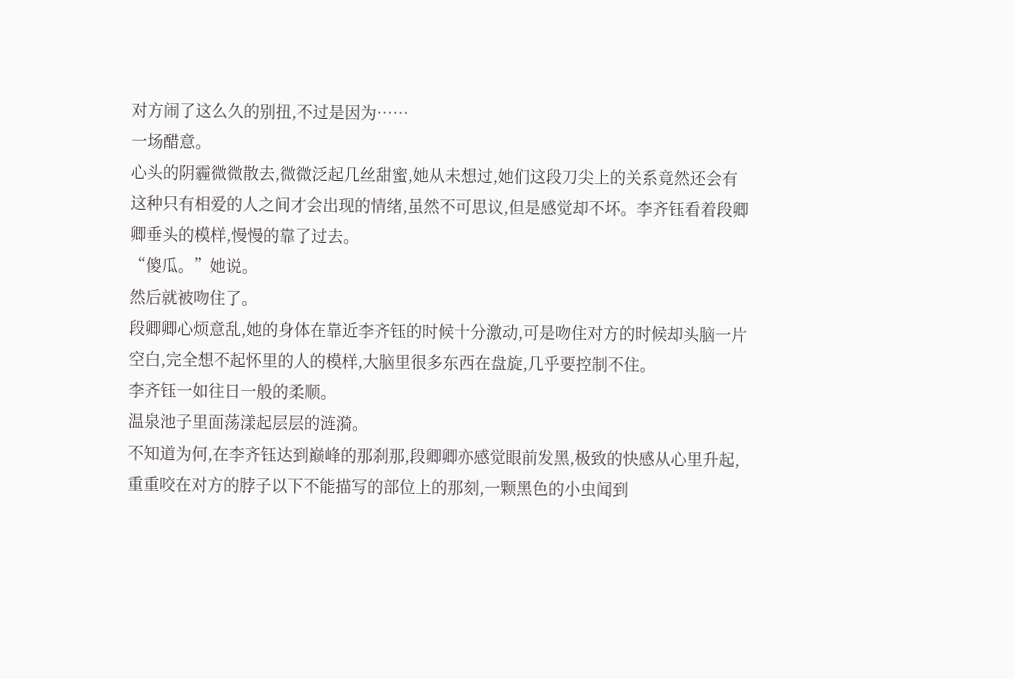对方闹了这么久的别扭,不过是因为……
一场醋意。
心头的阴霾微微散去,微微泛起几丝甜蜜,她从未想过,她们这段刀尖上的关系竟然还会有这种只有相爱的人之间才会出现的情绪,虽然不可思议,但是感觉却不坏。李齐钰看着段卿卿垂头的模样,慢慢的靠了过去。
“傻瓜。”她说。
然后就被吻住了。
段卿卿心烦意乱,她的身体在靠近李齐钰的时候十分激动,可是吻住对方的时候却头脑一片空白,完全想不起怀里的人的模样,大脑里很多东西在盘旋,几乎要控制不住。
李齐钰一如往日一般的柔顺。
温泉池子里面荡漾起层层的涟漪。
不知道为何,在李齐钰达到巅峰的那刹那,段卿卿亦感觉眼前发黑,极致的快感从心里升起,重重咬在对方的脖子以下不能描写的部位上的那刻,一颗黑色的小虫闻到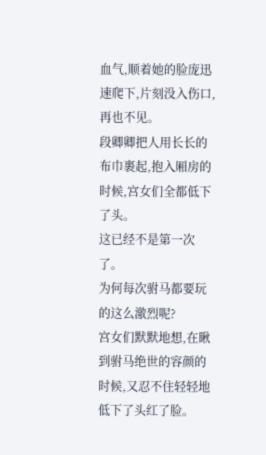血气,顺着她的脸庞迅速爬下,片刻没入伤口,再也不见。
段卿卿把人用长长的布巾裹起,抱入厢房的时候,宫女们全都低下了头。
这已经不是第一次了。
为何每次驸马都要玩的这么激烈呢?
宫女们默默地想,在瞅到驸马绝世的容颜的时候,又忍不住轻轻地低下了头红了脸。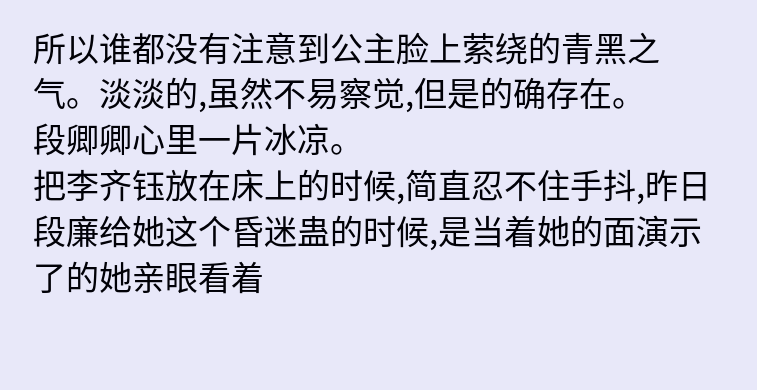所以谁都没有注意到公主脸上萦绕的青黑之气。淡淡的,虽然不易察觉,但是的确存在。
段卿卿心里一片冰凉。
把李齐钰放在床上的时候,简直忍不住手抖,昨日段廉给她这个昏迷蛊的时候,是当着她的面演示了的她亲眼看着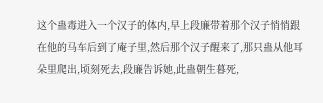这个蛊毒进入一个汉子的体内,早上段廉带着那个汉子悄悄跟在他的马车后到了庵子里,然后那个汉子醒来了,那只蛊从他耳朵里爬出,顷刻死去,段廉告诉她,此蛊朝生暮死,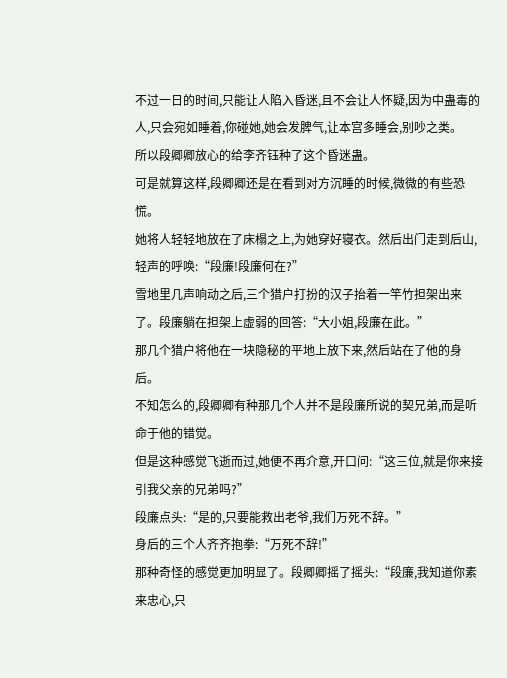不过一日的时间,只能让人陷入昏迷,且不会让人怀疑,因为中蛊毒的人,只会宛如睡着,你碰她,她会发脾气,让本宫多睡会,别吵之类。
所以段卿卿放心的给李齐钰种了这个昏迷蛊。
可是就算这样,段卿卿还是在看到对方沉睡的时候,微微的有些恐慌。
她将人轻轻地放在了床榻之上,为她穿好寝衣。然后出门走到后山,轻声的呼唤:“段廉!段廉何在?”
雪地里几声响动之后,三个猎户打扮的汉子抬着一竿竹担架出来了。段廉躺在担架上虚弱的回答:“大小姐,段廉在此。”
那几个猎户将他在一块隐秘的平地上放下来,然后站在了他的身后。
不知怎么的,段卿卿有种那几个人并不是段廉所说的契兄弟,而是听命于他的错觉。
但是这种感觉飞逝而过,她便不再介意,开口问:“这三位,就是你来接引我父亲的兄弟吗?”
段廉点头:“是的,只要能救出老爷,我们万死不辞。”
身后的三个人齐齐抱拳:“万死不辞!”
那种奇怪的感觉更加明显了。段卿卿摇了摇头:“段廉,我知道你素来忠心,只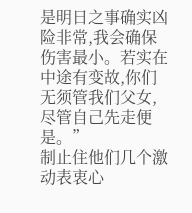是明日之事确实凶险非常,我会确保伤害最小。若实在中途有变故,你们无须管我们父女,尽管自己先走便是。”
制止住他们几个激动表衷心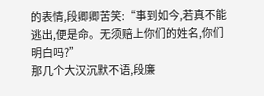的表情,段卿卿苦笑:“事到如今,若真不能逃出,便是命。无须赔上你们的姓名,你们明白吗?”
那几个大汉沉默不语,段廉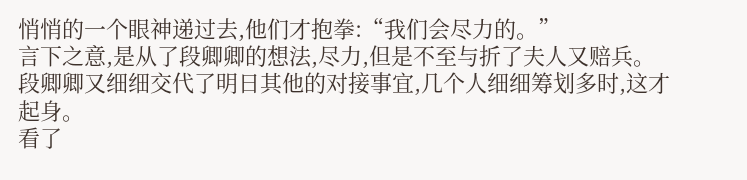悄悄的一个眼神递过去,他们才抱拳:“我们会尽力的。”
言下之意,是从了段卿卿的想法,尽力,但是不至与折了夫人又赔兵。
段卿卿又细细交代了明日其他的对接事宜,几个人细细筹划多时,这才起身。
看了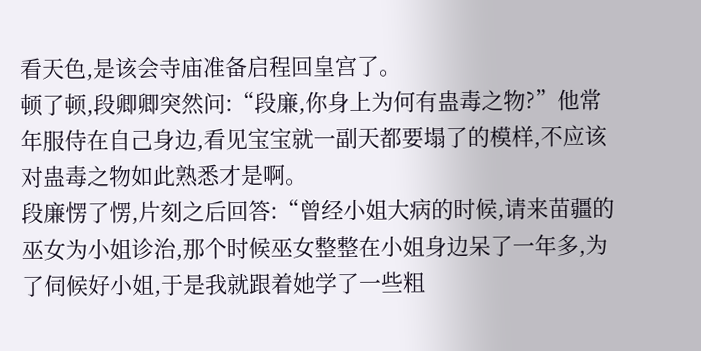看天色,是该会寺庙准备启程回皇宫了。
顿了顿,段卿卿突然问:“段廉,你身上为何有蛊毒之物?”他常年服侍在自己身边,看见宝宝就一副天都要塌了的模样,不应该对蛊毒之物如此熟悉才是啊。
段廉愣了愣,片刻之后回答:“曾经小姐大病的时候,请来苗疆的巫女为小姐诊治,那个时候巫女整整在小姐身边呆了一年多,为了伺候好小姐,于是我就跟着她学了一些粗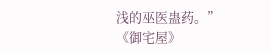浅的巫医蛊药。”
《御宅屋》